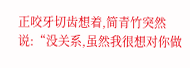正咬牙切齿想着,简青竹突然说:“没关系,虽然我很想对你做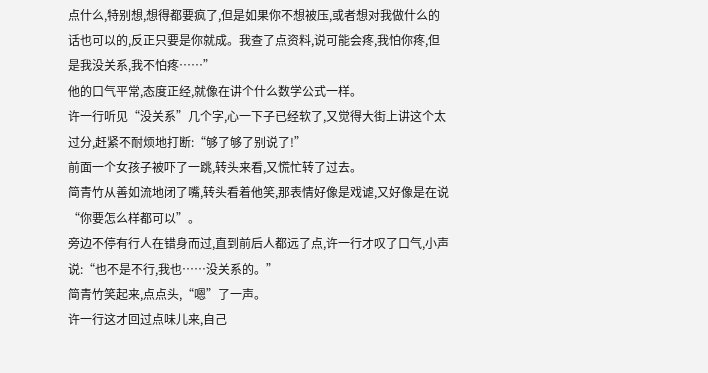点什么,特别想,想得都要疯了,但是如果你不想被压,或者想对我做什么的话也可以的,反正只要是你就成。我查了点资料,说可能会疼,我怕你疼,但是我没关系,我不怕疼……”
他的口气平常,态度正经,就像在讲个什么数学公式一样。
许一行听见“没关系”几个字,心一下子已经软了,又觉得大街上讲这个太过分,赶紧不耐烦地打断:“够了够了别说了!”
前面一个女孩子被吓了一跳,转头来看,又慌忙转了过去。
简青竹从善如流地闭了嘴,转头看着他笑,那表情好像是戏谑,又好像是在说“你要怎么样都可以”。
旁边不停有行人在错身而过,直到前后人都远了点,许一行才叹了口气,小声说:“也不是不行,我也……没关系的。”
简青竹笑起来,点点头,“嗯”了一声。
许一行这才回过点味儿来,自己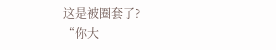这是被圈套了?
“你大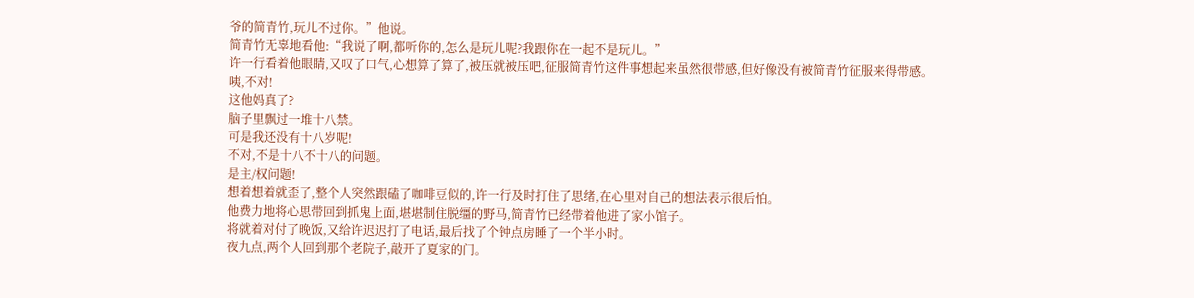爷的简青竹,玩儿不过你。”他说。
简青竹无辜地看他:“我说了啊,都听你的,怎么是玩儿呢?我跟你在一起不是玩儿。”
许一行看着他眼睛,又叹了口气,心想算了算了,被压就被压吧,征服简青竹这件事想起来虽然很带感,但好像没有被简青竹征服来得带感。
咦,不对!
这他妈真了?
脑子里飘过一堆十八禁。
可是我还没有十八岁呢!
不对,不是十八不十八的问题。
是主/权问题!
想着想着就歪了,整个人突然跟磕了咖啡豆似的,许一行及时打住了思绪,在心里对自己的想法表示很后怕。
他费力地将心思带回到抓鬼上面,堪堪制住脱缰的野马,简青竹已经带着他进了家小馆子。
将就着对付了晚饭,又给许迟迟打了电话,最后找了个钟点房睡了一个半小时。
夜九点,两个人回到那个老院子,敲开了夏家的门。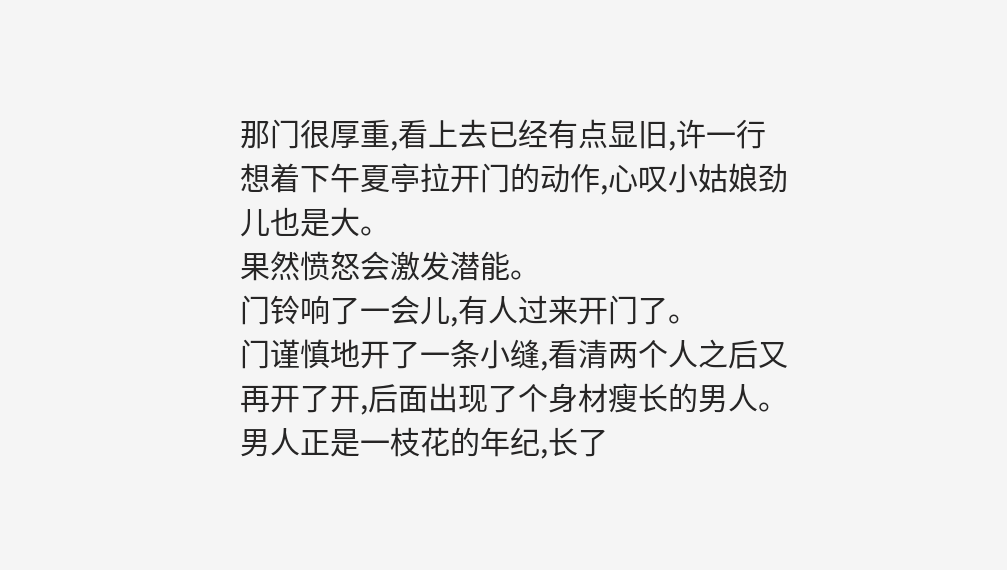那门很厚重,看上去已经有点显旧,许一行想着下午夏亭拉开门的动作,心叹小姑娘劲儿也是大。
果然愤怒会激发潜能。
门铃响了一会儿,有人过来开门了。
门谨慎地开了一条小缝,看清两个人之后又再开了开,后面出现了个身材瘦长的男人。
男人正是一枝花的年纪,长了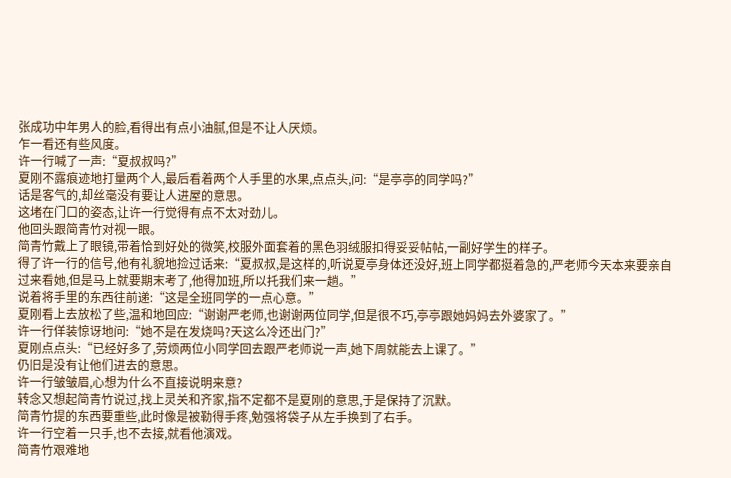张成功中年男人的脸,看得出有点小油腻,但是不让人厌烦。
乍一看还有些风度。
许一行喊了一声:“夏叔叔吗?”
夏刚不露痕迹地打量两个人,最后看着两个人手里的水果,点点头,问:“是亭亭的同学吗?”
话是客气的,却丝毫没有要让人进屋的意思。
这堵在门口的姿态,让许一行觉得有点不太对劲儿。
他回头跟简青竹对视一眼。
简青竹戴上了眼镜,带着恰到好处的微笑,校服外面套着的黑色羽绒服扣得妥妥帖帖,一副好学生的样子。
得了许一行的信号,他有礼貌地捡过话来:“夏叔叔,是这样的,听说夏亭身体还没好,班上同学都挺着急的,严老师今天本来要亲自过来看她,但是马上就要期末考了,他得加班,所以托我们来一趟。”
说着将手里的东西往前递:“这是全班同学的一点心意。”
夏刚看上去放松了些,温和地回应:“谢谢严老师,也谢谢两位同学,但是很不巧,亭亭跟她妈妈去外婆家了。”
许一行佯装惊讶地问:“她不是在发烧吗?天这么冷还出门?”
夏刚点点头:“已经好多了,劳烦两位小同学回去跟严老师说一声,她下周就能去上课了。”
仍旧是没有让他们进去的意思。
许一行皱皱眉,心想为什么不直接说明来意?
转念又想起简青竹说过,找上灵关和齐家,指不定都不是夏刚的意思,于是保持了沉默。
简青竹提的东西要重些,此时像是被勒得手疼,勉强将袋子从左手换到了右手。
许一行空着一只手,也不去接,就看他演戏。
简青竹艰难地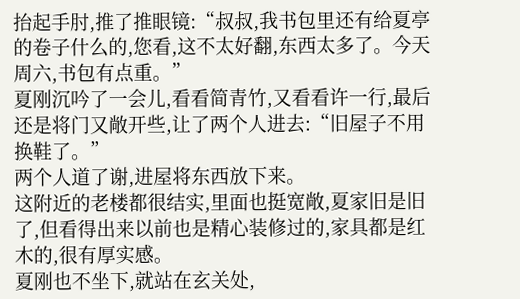抬起手肘,推了推眼镜:“叔叔,我书包里还有给夏亭的卷子什么的,您看,这不太好翻,东西太多了。今天周六,书包有点重。”
夏刚沉吟了一会儿,看看简青竹,又看看许一行,最后还是将门又敞开些,让了两个人进去:“旧屋子不用换鞋了。”
两个人道了谢,进屋将东西放下来。
这附近的老楼都很结实,里面也挺宽敞,夏家旧是旧了,但看得出来以前也是精心装修过的,家具都是红木的,很有厚实感。
夏刚也不坐下,就站在玄关处,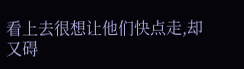看上去很想让他们快点走,却又碍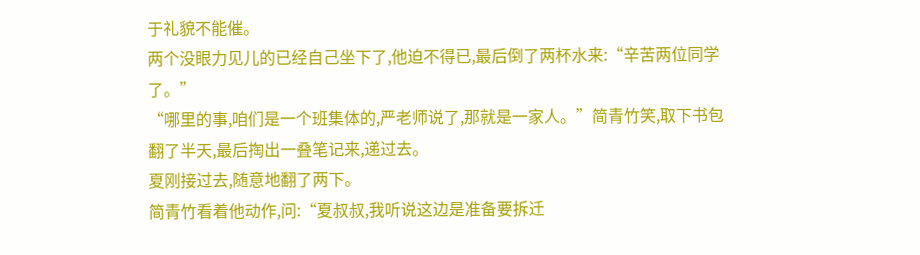于礼貌不能催。
两个没眼力见儿的已经自己坐下了,他迫不得已,最后倒了两杯水来:“辛苦两位同学了。”
“哪里的事,咱们是一个班集体的,严老师说了,那就是一家人。”简青竹笑,取下书包翻了半天,最后掏出一叠笔记来,递过去。
夏刚接过去,随意地翻了两下。
简青竹看着他动作,问:“夏叔叔,我听说这边是准备要拆迁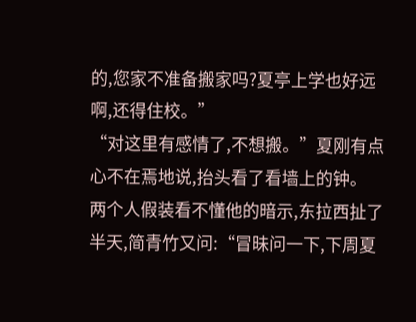的,您家不准备搬家吗?夏亭上学也好远啊,还得住校。”
“对这里有感情了,不想搬。”夏刚有点心不在焉地说,抬头看了看墙上的钟。
两个人假装看不懂他的暗示,东拉西扯了半天,简青竹又问:“冒昧问一下,下周夏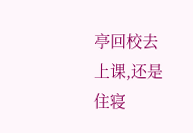亭回校去上课,还是住寝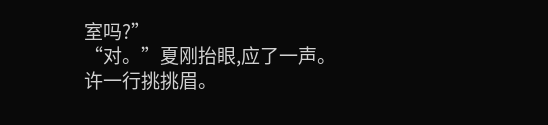室吗?”
“对。”夏刚抬眼,应了一声。
许一行挑挑眉。